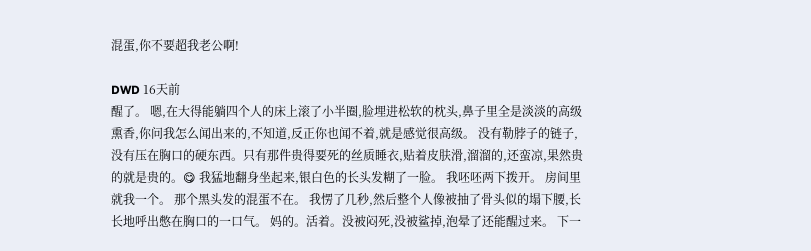混蛋,你不要超我老公啊!

DWD 16天前
醒了。 嗯,在大得能躺四个人的床上滚了小半圈,脸埋进松软的枕头,鼻子里全是淡淡的高级熏香,你问我怎么闻出来的,不知道,反正你也闻不着,就是感觉很高级。 没有勒脖子的链子,没有压在胸口的硬东西。只有那件贵得要死的丝质睡衣,贴着皮肤滑,溜溜的,还蛮凉,果然贵的就是贵的。😋 我猛地翻身坐起来,银白色的长头发糊了一脸。 我呸呸两下拨开。 房间里就我一个。 那个黑头发的混蛋不在。 我愣了几秒,然后整个人像被抽了骨头似的塌下腰,长长地呼出憋在胸口的一口气。 妈的。活着。没被闷死,没被鲨掉,泡晕了还能醒过来。 下一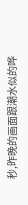秒,昨晚的画面跟潮水似的哗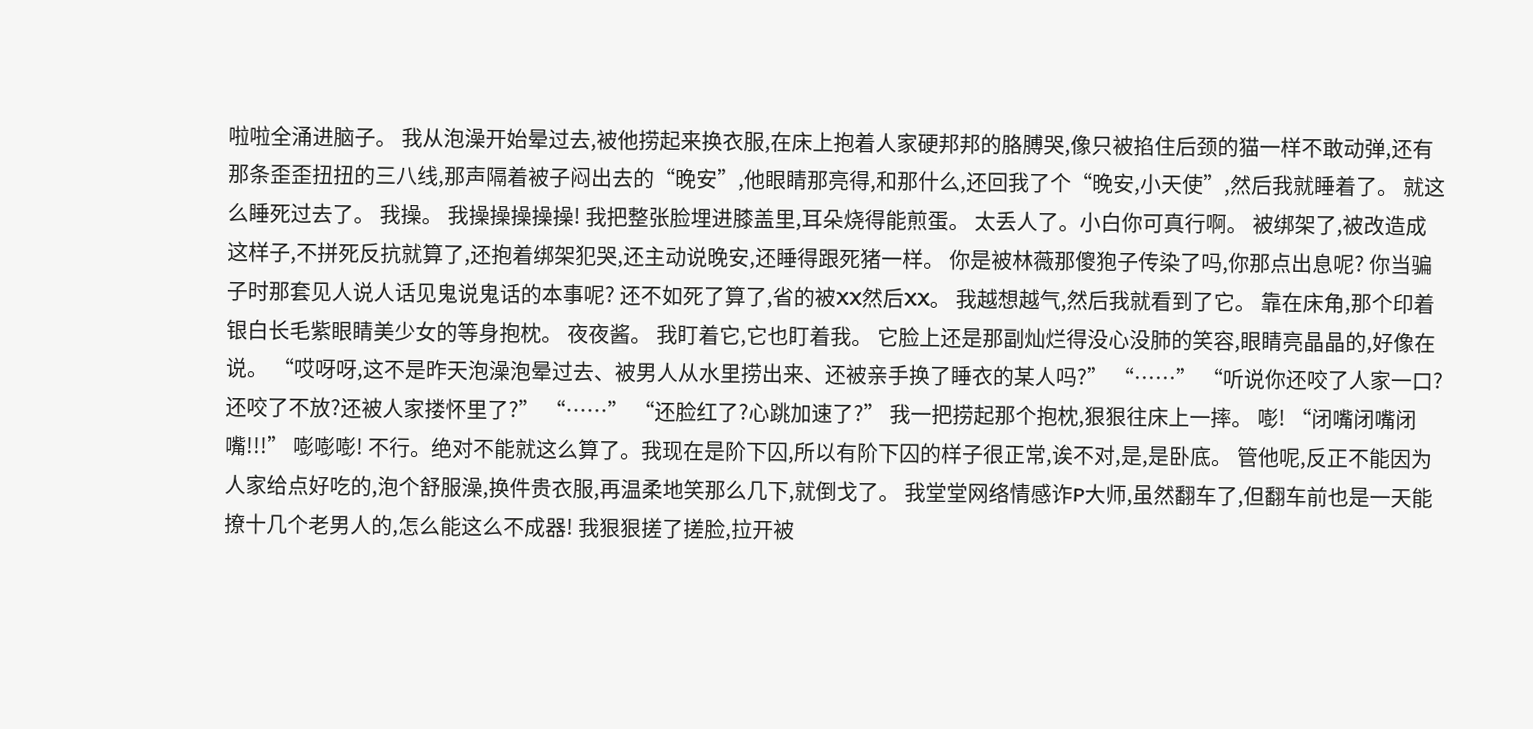啦啦全涌进脑子。 我从泡澡开始晕过去,被他捞起来换衣服,在床上抱着人家硬邦邦的胳膊哭,像只被掐住后颈的猫一样不敢动弹,还有那条歪歪扭扭的三八线,那声隔着被子闷出去的“晚安”,他眼睛那亮得,和那什么,还回我了个“晚安,小天使”,然后我就睡着了。 就这么睡死过去了。 我操。 我操操操操操! 我把整张脸埋进膝盖里,耳朵烧得能煎蛋。 太丢人了。小白你可真行啊。 被绑架了,被改造成这样子,不拼死反抗就算了,还抱着绑架犯哭,还主动说晚安,还睡得跟死猪一样。 你是被林薇那傻狍子传染了吗,你那点出息呢? 你当骗子时那套见人说人话见鬼说鬼话的本事呢? 还不如死了算了,省的被XX然后XX。 我越想越气,然后我就看到了它。 靠在床角,那个印着银白长毛紫眼睛美少女的等身抱枕。 夜夜酱。 我盯着它,它也盯着我。 它脸上还是那副灿烂得没心没肺的笑容,眼睛亮晶晶的,好像在说。 “哎呀呀,这不是昨天泡澡泡晕过去、被男人从水里捞出来、还被亲手换了睡衣的某人吗?” “……” “听说你还咬了人家一口?还咬了不放?还被人家搂怀里了?” “……” “还脸红了?心跳加速了?” 我一把捞起那个抱枕,狠狠往床上一摔。 嘭! “闭嘴闭嘴闭嘴!!!” 嘭嘭嘭! 不行。绝对不能就这么算了。我现在是阶下囚,所以有阶下囚的样子很正常,诶不对,是,是卧底。 管他呢,反正不能因为人家给点好吃的,泡个舒服澡,换件贵衣服,再温柔地笑那么几下,就倒戈了。 我堂堂网络情感诈P大师,虽然翻车了,但翻车前也是一天能撩十几个老男人的,怎么能这么不成器! 我狠狠搓了搓脸,拉开被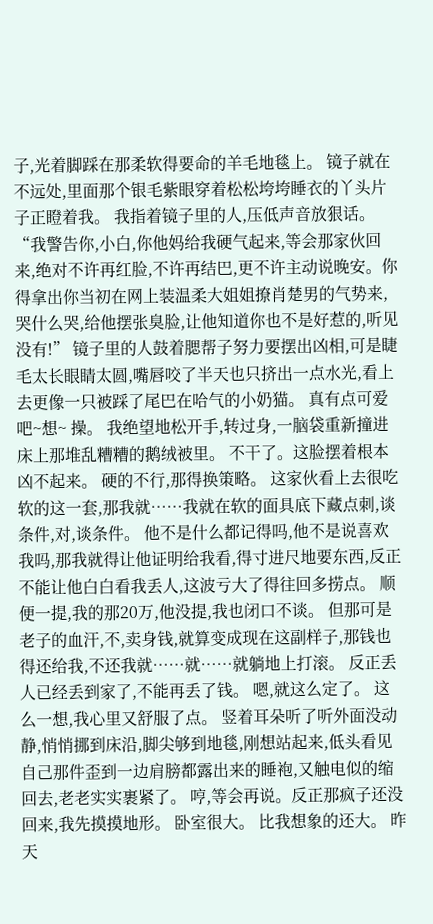子,光着脚踩在那柔软得要命的羊毛地毯上。 镜子就在不远处,里面那个银毛紫眼穿着松松垮垮睡衣的丫头片子正瞪着我。 我指着镜子里的人,压低声音放狠话。 “我警告你,小白,你他妈给我硬气起来,等会那家伙回来,绝对不许再红脸,不许再结巴,更不许主动说晚安。你得拿出你当初在网上装温柔大姐姐撩肖楚男的气势来,哭什么哭,给他摆张臭脸,让他知道你也不是好惹的,听见没有!” 镜子里的人鼓着腮帮子努力要摆出凶相,可是睫毛太长眼睛太圆,嘴唇咬了半天也只挤出一点水光,看上去更像一只被踩了尾巴在哈气的小奶猫。 真有点可爱吧~想~ 操。 我绝望地松开手,转过身,一脑袋重新撞进床上那堆乱糟糟的鹅绒被里。 不干了。这脸摆着根本凶不起来。 硬的不行,那得换策略。 这家伙看上去很吃软的这一套,那我就……我就在软的面具底下藏点刺,谈条件,对,谈条件。 他不是什么都记得吗,他不是说喜欢我吗,那我就得让他证明给我看,得寸进尺地要东西,反正不能让他白白看我丢人,这波亏大了得往回多捞点。 顺便一提,我的那20万,他没提,我也闭口不谈。 但那可是老子的血汗,不,卖身钱,就算变成现在这副样子,那钱也得还给我,不还我就……就……就躺地上打滚。 反正丢人已经丢到家了,不能再丢了钱。 嗯,就这么定了。 这么一想,我心里又舒服了点。 竖着耳朵听了听外面没动静,悄悄挪到床沿,脚尖够到地毯,刚想站起来,低头看见自己那件歪到一边肩膀都露出来的睡袍,又触电似的缩回去,老老实实裹紧了。 哼,等会再说。反正那疯子还没回来,我先摸摸地形。 卧室很大。 比我想象的还大。 昨天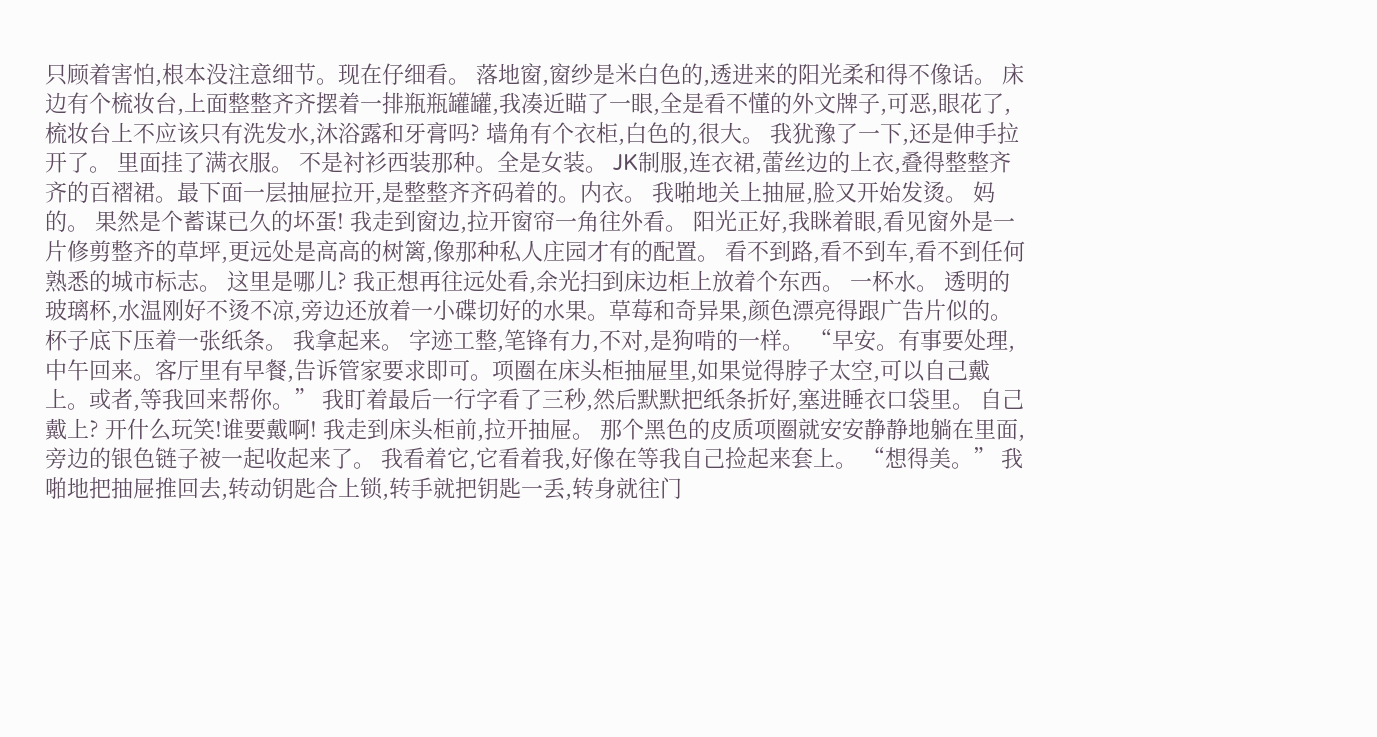只顾着害怕,根本没注意细节。现在仔细看。 落地窗,窗纱是米白色的,透进来的阳光柔和得不像话。 床边有个梳妆台,上面整整齐齐摆着一排瓶瓶罐罐,我凑近瞄了一眼,全是看不懂的外文牌子,可恶,眼花了,梳妆台上不应该只有洗发水,沐浴露和牙膏吗? 墙角有个衣柜,白色的,很大。 我犹豫了一下,还是伸手拉开了。 里面挂了满衣服。 不是衬衫西装那种。全是女装。 JK制服,连衣裙,蕾丝边的上衣,叠得整整齐齐的百褶裙。最下面一层抽屉拉开,是整整齐齐码着的。内衣。 我啪地关上抽屉,脸又开始发烫。 妈的。 果然是个蓄谋已久的坏蛋! 我走到窗边,拉开窗帘一角往外看。 阳光正好,我眯着眼,看见窗外是一片修剪整齐的草坪,更远处是高高的树篱,像那种私人庄园才有的配置。 看不到路,看不到车,看不到任何熟悉的城市标志。 这里是哪儿? 我正想再往远处看,余光扫到床边柜上放着个东西。 一杯水。 透明的玻璃杯,水温刚好不烫不凉,旁边还放着一小碟切好的水果。草莓和奇异果,颜色漂亮得跟广告片似的。 杯子底下压着一张纸条。 我拿起来。 字迹工整,笔锋有力,不对,是狗啃的一样。 “早安。有事要处理,中午回来。客厅里有早餐,告诉管家要求即可。项圈在床头柜抽屉里,如果觉得脖子太空,可以自己戴上。或者,等我回来帮你。” 我盯着最后一行字看了三秒,然后默默把纸条折好,塞进睡衣口袋里。 自己戴上? 开什么玩笑!谁要戴啊! 我走到床头柜前,拉开抽屉。 那个黑色的皮质项圈就安安静静地躺在里面,旁边的银色链子被一起收起来了。 我看着它,它看着我,好像在等我自己捡起来套上。 “想得美。” 我啪地把抽屉推回去,转动钥匙合上锁,转手就把钥匙一丢,转身就往门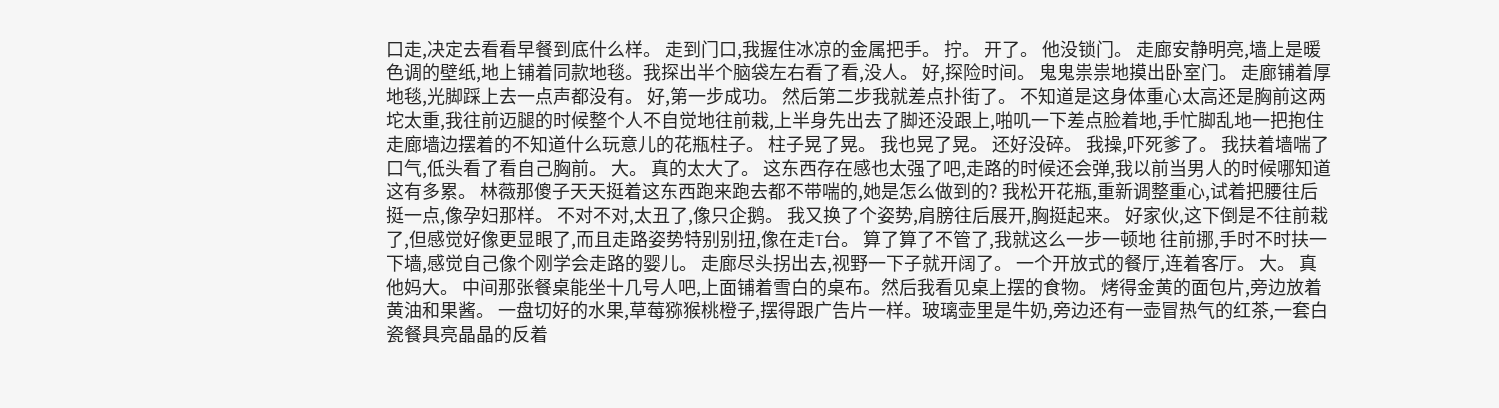口走,决定去看看早餐到底什么样。 走到门口,我握住冰凉的金属把手。 拧。 开了。 他没锁门。 走廊安静明亮,墙上是暖色调的壁纸,地上铺着同款地毯。我探出半个脑袋左右看了看,没人。 好,探险时间。 鬼鬼祟祟地摸出卧室门。 走廊铺着厚地毯,光脚踩上去一点声都没有。 好,第一步成功。 然后第二步我就差点扑街了。 不知道是这身体重心太高还是胸前这两坨太重,我往前迈腿的时候整个人不自觉地往前栽,上半身先出去了脚还没跟上,啪叽一下差点脸着地,手忙脚乱地一把抱住走廊墙边摆着的不知道什么玩意儿的花瓶柱子。 柱子晃了晃。 我也晃了晃。 还好没碎。 我操,吓死爹了。 我扶着墙喘了口气,低头看了看自己胸前。 大。 真的太大了。 这东西存在感也太强了吧,走路的时候还会弹,我以前当男人的时候哪知道这有多累。 林薇那傻子天天挺着这东西跑来跑去都不带喘的,她是怎么做到的? 我松开花瓶,重新调整重心,试着把腰往后挺一点,像孕妇那样。 不对不对,太丑了,像只企鹅。 我又换了个姿势,肩膀往后展开,胸挺起来。 好家伙,这下倒是不往前栽了,但感觉好像更显眼了,而且走路姿势特别别扭,像在走T台。 算了算了不管了,我就这么一步一顿地 往前挪,手时不时扶一下墙,感觉自己像个刚学会走路的婴儿。 走廊尽头拐出去,视野一下子就开阔了。 一个开放式的餐厅,连着客厅。 大。 真他妈大。 中间那张餐桌能坐十几号人吧,上面铺着雪白的桌布。然后我看见桌上摆的食物。 烤得金黄的面包片,旁边放着黄油和果酱。 一盘切好的水果,草莓猕猴桃橙子,摆得跟广告片一样。玻璃壶里是牛奶,旁边还有一壶冒热气的红茶,一套白瓷餐具亮晶晶的反着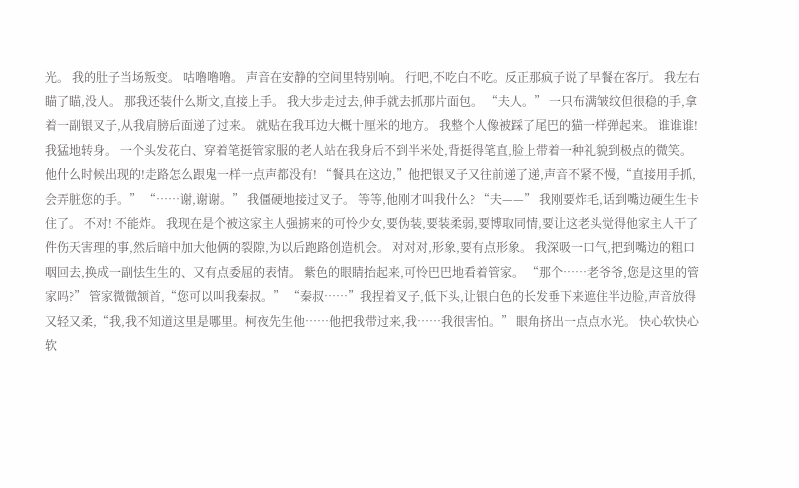光。 我的肚子当场叛变。 咕噜噜噜。 声音在安静的空间里特别响。 行吧,不吃白不吃。反正那疯子说了早餐在客厅。 我左右瞄了瞄,没人。 那我还装什么斯文,直接上手。 我大步走过去,伸手就去抓那片面包。 “夫人。” 一只布满皱纹但很稳的手,拿着一副银叉子,从我肩膀后面递了过来。 就贴在我耳边大概十厘米的地方。 我整个人像被踩了尾巴的猫一样弹起来。 谁谁谁! 我猛地转身。 一个头发花白、穿着笔挺管家服的老人站在我身后不到半米处,背挺得笔直,脸上带着一种礼貌到极点的微笑。 他什么时候出现的!走路怎么跟鬼一样一点声都没有! “餐具在这边,”他把银叉子又往前递了递,声音不紧不慢,“直接用手抓,会弄脏您的手。” “……谢,谢谢。” 我僵硬地接过叉子。 等等,他刚才叫我什么? “夫——” 我刚要炸毛,话到嘴边硬生生卡住了。 不对! 不能炸。 我现在是个被这家主人强掳来的可怜少女,要伪装,要装柔弱,要博取同情,要让这老头觉得他家主人干了件伤天害理的事,然后暗中加大他俩的裂隙,为以后跑路创造机会。 对对对,形象,要有点形象。 我深吸一口气,把到嘴边的粗口咽回去,换成一副怯生生的、又有点委屈的表情。 紫色的眼睛抬起来,可怜巴巴地看着管家。 “那个……老爷爷,您是这里的管家吗?” 管家微微颔首,“您可以叫我秦叔。” “秦叔……”我捏着叉子,低下头,让银白色的长发垂下来遮住半边脸,声音放得又轻又柔,“我,我不知道这里是哪里。柯夜先生他……他把我带过来,我……我很害怕。” 眼角挤出一点点水光。 快心软快心软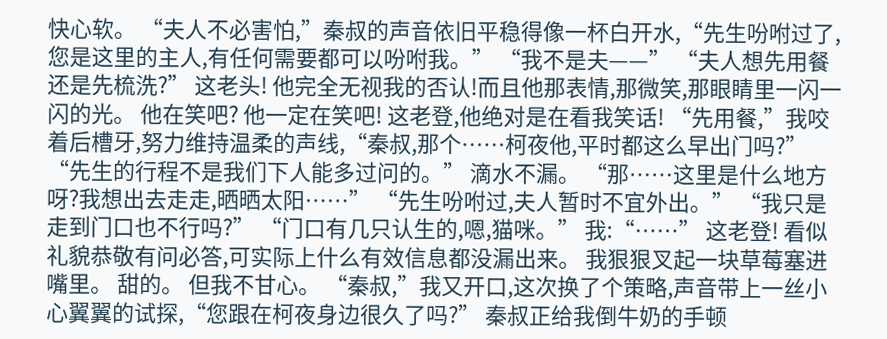快心软。 “夫人不必害怕,”秦叔的声音依旧平稳得像一杯白开水,“先生吩咐过了,您是这里的主人,有任何需要都可以吩咐我。” “我不是夫——” “夫人想先用餐还是先梳洗?” 这老头! 他完全无视我的否认!而且他那表情,那微笑,那眼睛里一闪一闪的光。 他在笑吧? 他一定在笑吧! 这老登,他绝对是在看我笑话! “先用餐,”我咬着后槽牙,努力维持温柔的声线,“秦叔,那个……柯夜他,平时都这么早出门吗?” “先生的行程不是我们下人能多过问的。” 滴水不漏。 “那……这里是什么地方呀?我想出去走走,晒晒太阳……” “先生吩咐过,夫人暂时不宜外出。” “我只是走到门口也不行吗?” “门口有几只认生的,嗯,猫咪。” 我:“……” 这老登! 看似礼貌恭敬有问必答,可实际上什么有效信息都没漏出来。 我狠狠叉起一块草莓塞进嘴里。 甜的。 但我不甘心。 “秦叔,”我又开口,这次换了个策略,声音带上一丝小心翼翼的试探,“您跟在柯夜身边很久了吗?” 秦叔正给我倒牛奶的手顿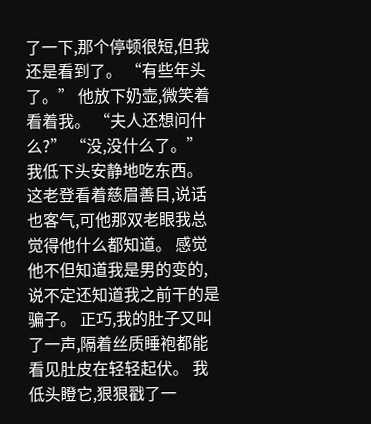了一下,那个停顿很短,但我还是看到了。 “有些年头了。” 他放下奶壶,微笑着看着我。 “夫人还想问什么?” “没,没什么了。” 我低下头安静地吃东西。 这老登看着慈眉善目,说话也客气,可他那双老眼我总觉得他什么都知道。 感觉他不但知道我是男的变的,说不定还知道我之前干的是骗子。 正巧,我的肚子又叫了一声,隔着丝质睡袍都能看见肚皮在轻轻起伏。 我低头瞪它,狠狠戳了一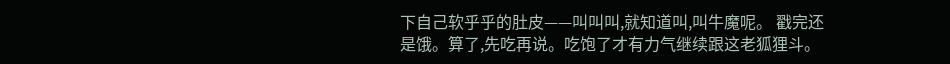下自己软乎乎的肚皮——叫叫叫,就知道叫,叫牛魔呢。 戳完还是饿。算了,先吃再说。吃饱了才有力气继续跟这老狐狸斗。